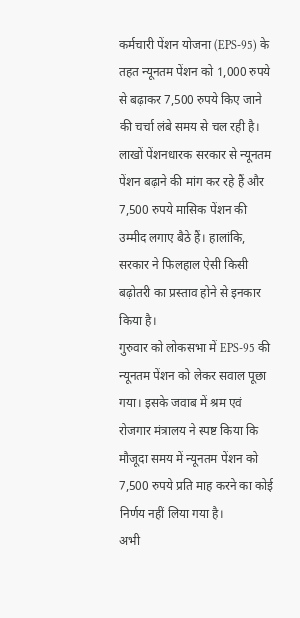कर्मचारी पेंशन योजना (EPS-95) के तहत न्यूनतम पेंशन को 1,000 रुपये से बढ़ाकर 7,500 रुपये किए जाने की चर्चा लंबे समय से चल रही है। लाखों पेंशनधारक सरकार से न्यूनतम पेंशन बढ़ाने की मांग कर रहे हैं और 7,500 रुपये मासिक पेंशन की उम्मीद लगाए बैठे हैं। हालांकि, सरकार ने फिलहाल ऐसी किसी बढ़ोतरी का प्रस्ताव होने से इनकार किया है।
गुरुवार को लोकसभा में EPS-95 की न्यूनतम पेंशन को लेकर सवाल पूछा गया। इसके जवाब में श्रम एवं रोजगार मंत्रालय ने स्पष्ट किया कि मौजूदा समय में न्यूनतम पेंशन को 7,500 रुपये प्रति माह करने का कोई निर्णय नहीं लिया गया है।
अभी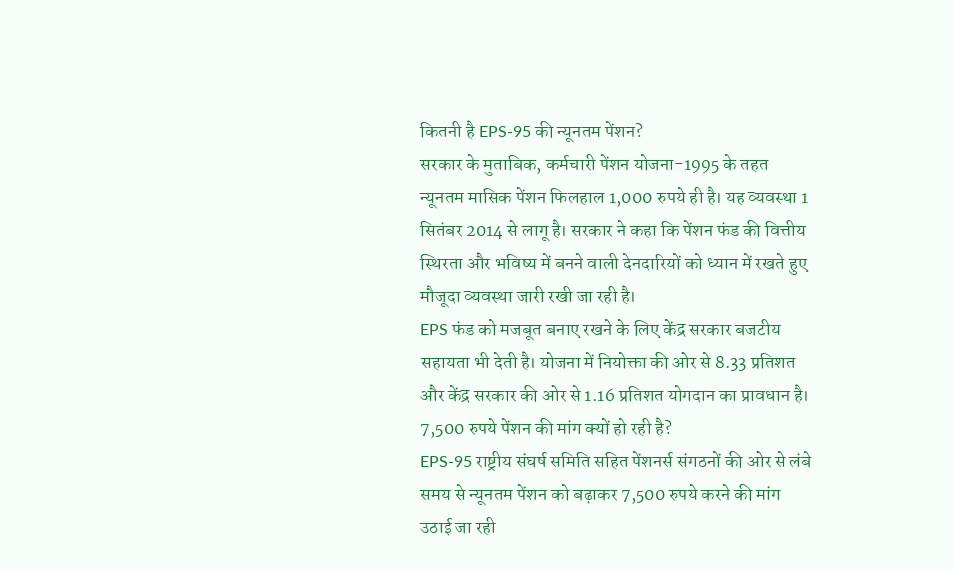कितनी है EPS-95 की न्यूनतम पेंशन?
सरकार के मुताबिक, कर्मचारी पेंशन योजना-1995 के तहत न्यूनतम मासिक पेंशन फिलहाल 1,000 रुपये ही है। यह व्यवस्था 1 सितंबर 2014 से लागू है। सरकार ने कहा कि पेंशन फंड की वित्तीय स्थिरता और भविष्य में बनने वाली देनदारियों को ध्यान में रखते हुए मौजूदा व्यवस्था जारी रखी जा रही है।
EPS फंड को मजबूत बनाए रखने के लिए केंद्र सरकार बजटीय सहायता भी देती है। योजना में नियोक्ता की ओर से 8.33 प्रतिशत और केंद्र सरकार की ओर से 1.16 प्रतिशत योगदान का प्रावधान है।
7,500 रुपये पेंशन की मांग क्यों हो रही है?
EPS-95 राष्ट्रीय संघर्ष समिति सहित पेंशनर्स संगठनों की ओर से लंबे समय से न्यूनतम पेंशन को बढ़ाकर 7,500 रुपये करने की मांग उठाई जा रही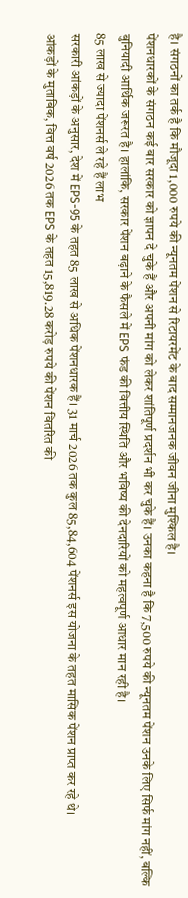है। संगठनों का तर्क है कि मौजूदा 1,000 रुपये की न्यूनतम पेंशन से रिटायरमेंट के बाद सम्मानजनक जीवन जीना मुश्किल है।
पेंशनधारकों के संगठन कई बार सरकार को ज्ञापन दे चुके हैं और अपनी मांग को लेकर शांतिपूर्ण प्रदर्शन भी कर चुके हैं। उनका कहना है कि 7,500 रुपये की न्यूनतम पेंशन उनके लिए सिर्फ मांग नहीं, बल्कि बुनियादी आर्थिक जरूरत है। हालांकि, सरकार पेंशन बढ़ाने के फैसले में EPS फंड की वित्तीय स्थिति और भविष्य की देनदारियों को महत्वपूर्ण आधार मान रही है।
85 लाख से ज्यादा पेंशनर्स ले रहे हैं लाभ
सरकारी आंकड़ों के अनुसार, देश में EPS-95 के तहत 85 लाख से अधिक पेंशनधारक हैं। 31 मार्च 2026 तक कुल 85,84,604 पेंशनर्स इस योजना के तहत मासिक पेंशन प्राप्त कर रहे थे।
आंकड़ों के मुताबिक, वित्त वर्ष 2026 तक EPS के तहत 15,819.28 करोड़ रुपये की पेंशन वितरित की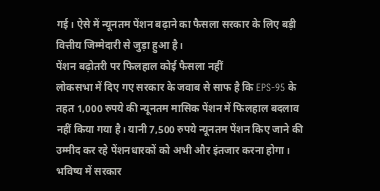गई। ऐसे में न्यूनतम पेंशन बढ़ाने का फैसला सरकार के लिए बड़ी वित्तीय जिम्मेदारी से जुड़ा हुआ है।
पेंशन बढ़ोतरी पर फिलहाल कोई फैसला नहीं
लोकसभा में दिए गए सरकार के जवाब से साफ है कि EPS-95 के तहत 1,000 रुपये की न्यूनतम मासिक पेंशन में फिलहाल बदलाव नहीं किया गया है। यानी 7,500 रुपये न्यूनतम पेंशन किए जाने की उम्मीद कर रहे पेंशनधारकों को अभी और इंतजार करना होगा। भविष्य में सरकार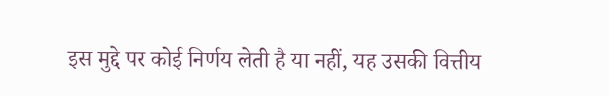इस मुद्दे पर कोई निर्णय लेती है या नहीं, यह उसकी वित्तीय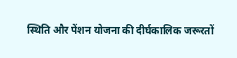स्थिति और पेंशन योजना की दीर्घकालिक जरूरतों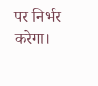पर निर्भर करेगा।